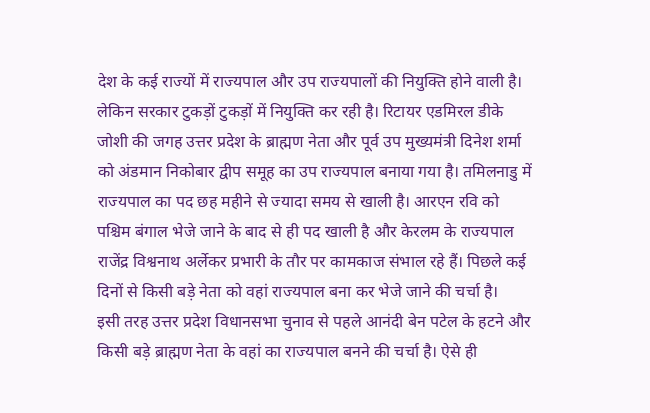देश के कई राज्यों में राज्यपाल और उप राज्यपालों की नियुक्ति होने वाली है। लेकिन सरकार टुकड़ों टुकड़ों में नियुक्ति कर रही है। रिटायर एडमिरल डीके जोशी की जगह उत्तर प्रदेश के ब्राह्मण नेता और पूर्व उप मुख्यमंत्री दिनेश शर्मा को अंडमान निकोबार द्वीप समूह का उप राज्यपाल बनाया गया है। तमिलनाडु में राज्यपाल का पद छह महीने से ज्यादा समय से खाली है। आरएन रवि को पश्चिम बंगाल भेजे जाने के बाद से ही पद खाली है और केरलम के राज्यपाल राजेंद्र विश्वनाथ अर्लेकर प्रभारी के तौर पर कामकाज संभाल रहे हैं। पिछले कई दिनों से किसी बड़े नेता को वहां राज्यपाल बना कर भेजे जाने की चर्चा है।
इसी तरह उत्तर प्रदेश विधानसभा चुनाव से पहले आनंदी बेन पटेल के हटने और किसी बड़े ब्राह्मण नेता के वहां का राज्यपाल बनने की चर्चा है। ऐसे ही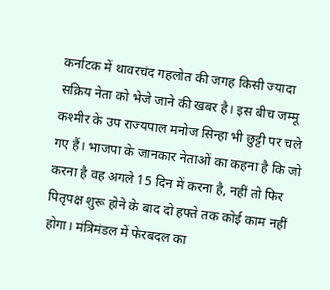कर्नाटक में थावरचंद गहलोत की जगह किसी ज्यादा सक्रिय नेता को भेजे जाने की खबर है। इस बीच जम्मू कश्मीर के उप राज्यपाल मनोज सिन्हा भी छुट्टी पर चले गए हैं। भाजपा के जानकार नेताओं का कहना है कि जो करना है वह अगले 15 दिन में करना है, नहीं तो फिर पितृपक्ष शुरू होने के बाद दो हफ्ते तक कोई काम नहीं होगा। मंत्रिमंडल में फेरबदल का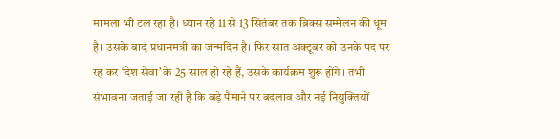मामला भी टल रहा है। ध्यान रहे 11 से 13 सितंबर तक ब्रिक्स सम्मेलन की धूम है। उसके बाद प्रधानमत्री का जन्मदिन है। फिर सात अक्टूबर को उनके पद पर रह कर ‘देश सेवा’ के 25 साल हो रहे हैं, उसके कार्यक्रम शुरू होंगे। तभी संभावना जताई जा रही है कि बड़े पैमाने पर बदलाव और नई नियुक्तियों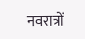नवरात्रों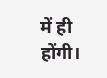में ही होंगी।